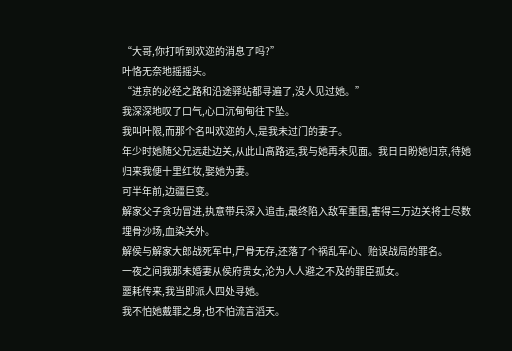“大哥,你打听到欢迩的消息了吗?”
叶恪无奈地摇摇头。
“进京的必经之路和沿途驿站都寻遍了,没人见过她。”
我深深地叹了口气,心口沉甸甸往下坠。
我叫叶限,而那个名叫欢迩的人,是我未过门的妻子。
年少时她随父兄远赴边关,从此山高路远,我与她再未见面。我日日盼她归京,待她归来我便十里红妆,娶她为妻。
可半年前,边疆巨变。
解家父子贪功冒进,执意带兵深入追击,最终陷入敌军重围,害得三万边关将士尽数埋骨沙场,血染关外。
解侯与解家大郎战死军中,尸骨无存,还落了个祸乱军心、贻误战局的罪名。
一夜之间我那未婚妻从侯府贵女,沦为人人避之不及的罪臣孤女。
噩耗传来,我当即派人四处寻她。
我不怕她戴罪之身,也不怕流言滔天。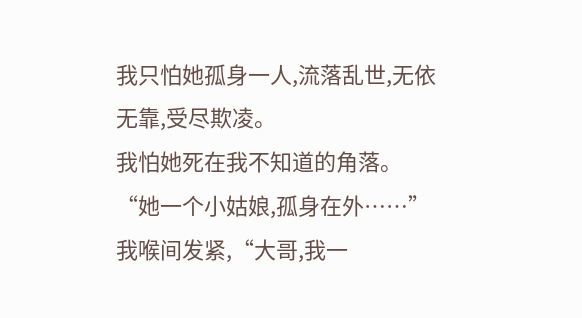我只怕她孤身一人,流落乱世,无依无靠,受尽欺凌。
我怕她死在我不知道的角落。
“她一个小姑娘,孤身在外……”我喉间发紧,“大哥,我一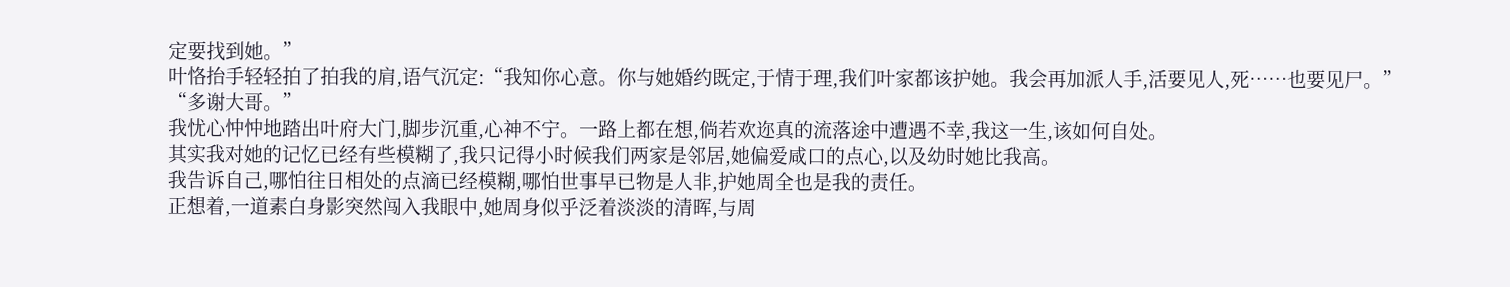定要找到她。”
叶恪抬手轻轻拍了拍我的肩,语气沉定:“我知你心意。你与她婚约既定,于情于理,我们叶家都该护她。我会再加派人手,活要见人,死……也要见尸。”
“多谢大哥。”
我忧心忡忡地踏出叶府大门,脚步沉重,心神不宁。一路上都在想,倘若欢迩真的流落途中遭遇不幸,我这一生,该如何自处。
其实我对她的记忆已经有些模糊了,我只记得小时候我们两家是邻居,她偏爱咸口的点心,以及幼时她比我高。
我告诉自己,哪怕往日相处的点滴已经模糊,哪怕世事早已物是人非,护她周全也是我的责任。
正想着,一道素白身影突然闯入我眼中,她周身似乎泛着淡淡的清晖,与周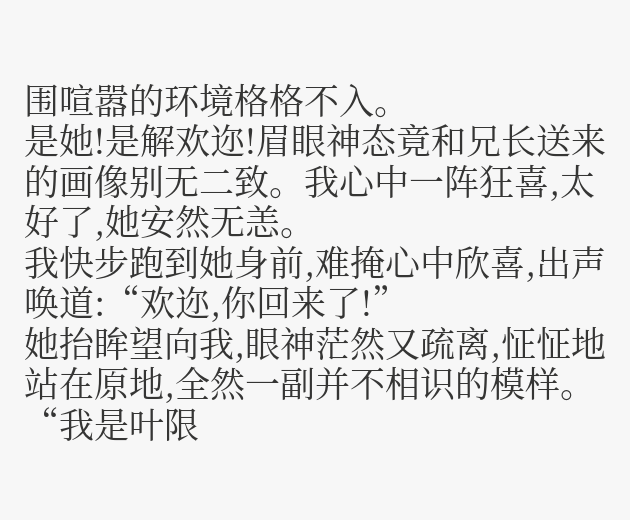围喧嚣的环境格格不入。
是她!是解欢迩!眉眼神态竟和兄长送来的画像别无二致。我心中一阵狂喜,太好了,她安然无恙。
我快步跑到她身前,难掩心中欣喜,出声唤道:“欢迩,你回来了!”
她抬眸望向我,眼神茫然又疏离,怔怔地站在原地,全然一副并不相识的模样。
“我是叶限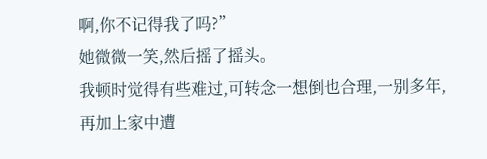啊,你不记得我了吗?”
她微微一笑,然后摇了摇头。
我顿时觉得有些难过,可转念一想倒也合理,一别多年,再加上家中遭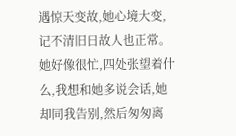遇惊天变故,她心境大变,记不清旧日故人也正常。
她好像很忙,四处张望着什么,我想和她多说会话,她却同我告别,然后匆匆离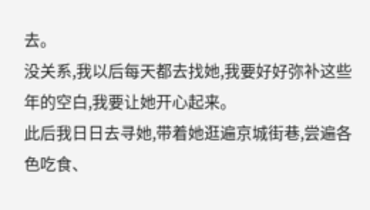去。
没关系,我以后每天都去找她,我要好好弥补这些年的空白,我要让她开心起来。
此后我日日去寻她,带着她逛遍京城街巷,尝遍各色吃食、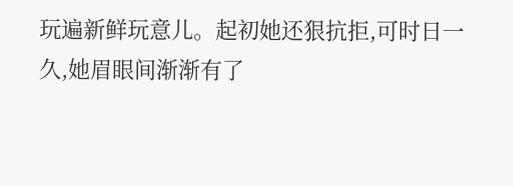玩遍新鲜玩意儿。起初她还狠抗拒,可时日一久,她眉眼间渐渐有了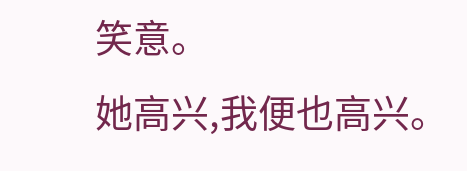笑意。
她高兴,我便也高兴。